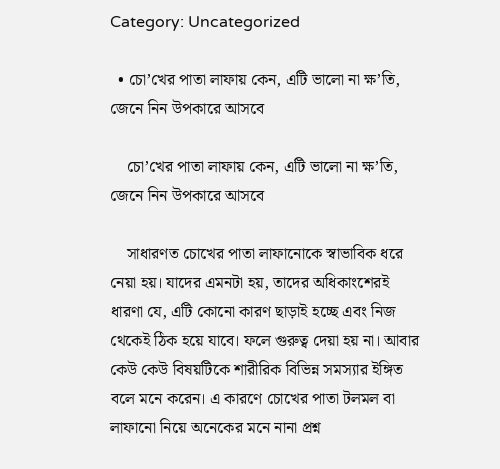Category: Uncategorized

  • চো’খের পাতা লাফায় কেন, এটি ভালো না ক্ষ’তি, জেনে নিন উপকারে আসবে

    চো’খের পাতা লাফায় কেন, এটি ভালো না ক্ষ’তি, জেনে নিন উপকারে আসবে

    সাধারণত চোখের পাতা লাফানোকে স্বাভাবিক ধরে নেয়া হয়। যাদের এমনটা হয়, তাদের অধিকাংশেরই ধারণা যে, এটি কোনো কারণ ছাড়াই হচ্ছে এবং নিজ থেকেই ঠিক হয়ে যাবে। ফলে গুরুত্ব দেয়া হয় না। আবার কেউ কেউ বিষয়টিকে শারীরিক বিভিন্ন সমস্যার ইঙ্গিত বলে মনে করেন। এ কারণে চোখের পাতা টলমল বা লাফানো নিয়ে অনেকের মনে নানা প্রশ্ন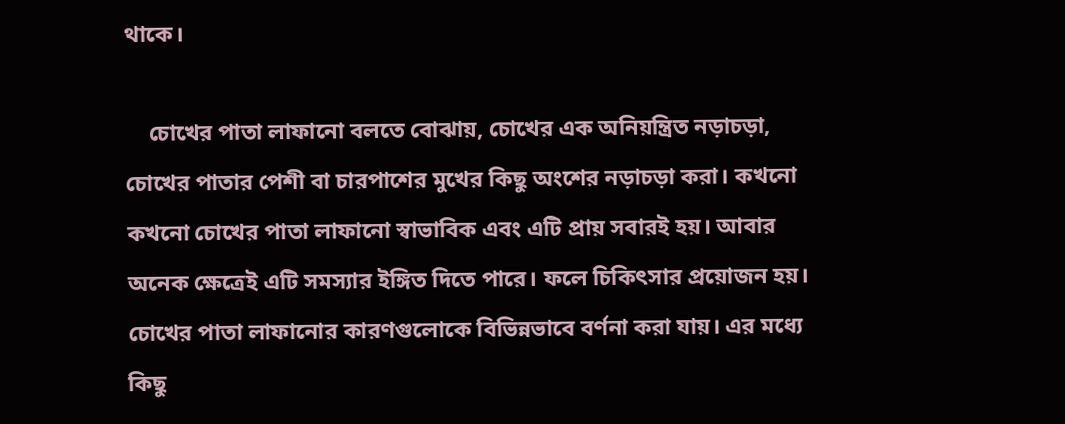থাকে।

    চোখের পাতা লাফানো বলতে বোঝায়, চোখের এক অনিয়ন্ত্রিত নড়াচড়া, চোখের পাতার পেশী বা চারপাশের মুখের কিছু অংশের নড়াচড়া করা। কখনো কখনো চোখের পাতা লাফানো স্বাভাবিক এবং এটি প্রায় সবারই হয়। আবার অনেক ক্ষেত্রেই এটি সমস্যার ইঙ্গিত দিতে পারে। ফলে চিকিৎসার প্রয়োজন হয়। চোখের পাতা লাফানোর কারণগুলোকে বিভিন্নভাবে বর্ণনা করা যায়। এর মধ্যে কিছু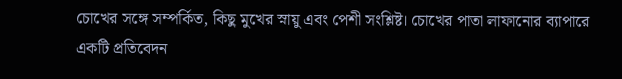চোখের সঙ্গে সম্পর্কিত, কিছু মুখের স্নায়ু এবং পেশী সংশ্লিষ্ট। চোখের পাতা লাফানোর ব্যাপারে একটি প্রতিবেদন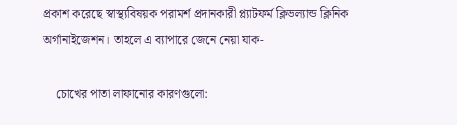প্রকাশ করেছে স্বাস্থ্যবিষয়ক পরামর্শ প্রদানকারী প্ল্যাটফর্ম ক্লিভল্যান্ড ক্লিনিক অর্গানাইজেশন। তাহলে এ ব্যাপারে জেনে নেয়া যাক-

    চোখের পাতা লাফানোর কারণগুলো: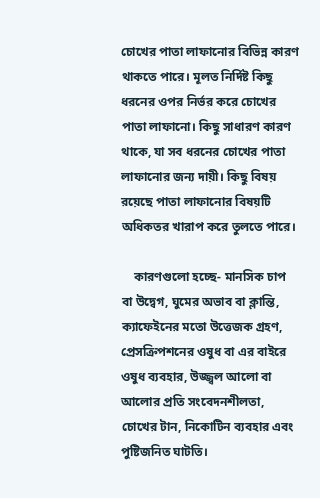চোখের পাতা লাফানোর বিভিন্ন কারণ থাকতে পারে। মূলত নির্দিষ্ট কিছু ধরনের ওপর নির্ভর করে চোখের পাতা লাফানো। কিছু সাধারণ কারণ থাকে, যা সব ধরনের চোখের পাতা লাফানোর জন্য দায়ী। কিছু বিষয় রয়েছে পাতা লাফানোর বিষয়টি অধিকতর খারাপ করে তুলতে পারে।

    কারণগুলো হচ্ছে- মানসিক চাপ বা উদ্বেগ, ঘুমের অভাব বা ক্লান্তি, ক্যাফেইনের মতো উত্তেজক গ্রহণ, প্রেসক্রিপশনের ওষুধ বা এর বাইরে ওষুধ ব্যবহার, উজ্জ্বল আলো বা আলোর প্রতি সংবেদনশীলতা, চোখের টান, নিকোটিন ব্যবহার এবং পুষ্টিজনিত ঘাটতি।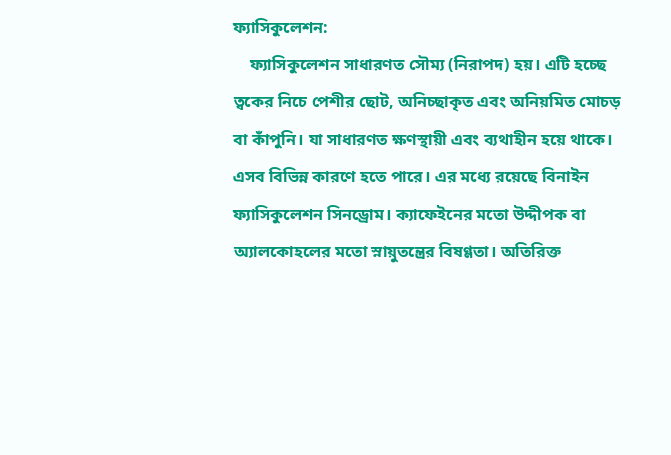ফ্যাসিকুলেশন:
    ফ্যাসিকুলেশন সাধারণত সৌম্য (নিরাপদ) হয়। এটি হচ্ছে ত্বকের নিচে পেশীর ছোট, অনিচ্ছাকৃত এবং অনিয়মিত মোচড় বা কাঁপুনি। যা সাধারণত ক্ষণস্থায়ী এবং ব্যথাহীন হয়ে থাকে। এসব বিভিন্ন কারণে হতে পারে। এর মধ্যে রয়েছে বিনাইন ফ্যাসিকুলেশন সিনড্রোম। ক্যাফেইনের মতো উদ্দীপক বা অ্যালকোহলের মতো স্নায়ুতন্ত্রের বিষণ্ণতা। অতিরিক্ত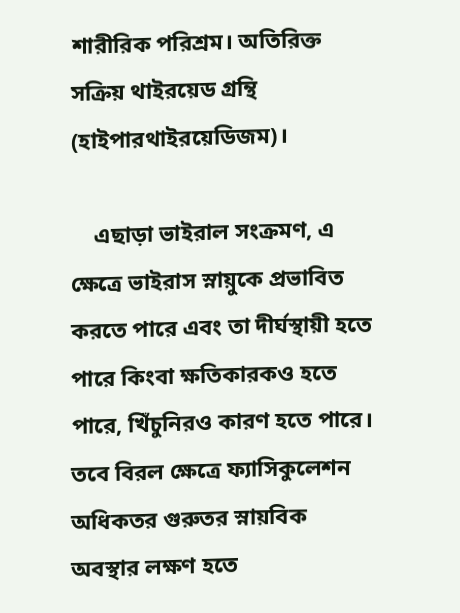শারীরিক পরিশ্রম। অতিরিক্ত সক্রিয় থাইরয়েড গ্রন্থি (হাইপারথাইরয়েডিজম)।

    এছাড়া ভাইরাল সংক্রমণ, এ ক্ষেত্রে ভাইরাস স্নায়ুকে প্রভাবিত করতে পারে এবং তা দীর্ঘস্থায়ী হতে পারে কিংবা ক্ষতিকারকও হতে পারে, খিঁচুনিরও কারণ হতে পারে। তবে বিরল ক্ষেত্রে ফ্যাসিকুলেশন অধিকতর গুরুতর স্নায়বিক অবস্থার লক্ষণ হতে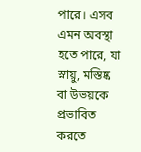পারে। এসব এমন অবস্থা হতে পারে, যা স্নায়ু, মস্তিষ্ক বা উভয়কে প্রভাবিত করতে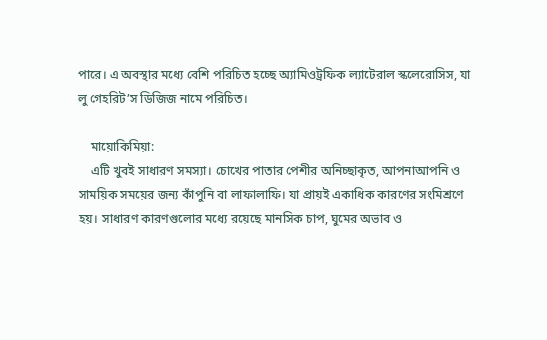পারে। এ অবস্থার মধ্যে বেশি পরিচিত হচ্ছে অ্যামিওট্রফিক ল্যাটেরাল স্কলেরোসিস, যা লু গেহরিট’স ডিজিজ নামে পরিচিত।

    মায়োকিমিয়া:
    এটি খুবই সাধারণ সমস্যা। চোখের পাতার পেশীর অনিচ্ছাকৃত, আপনাআপনি ও সাময়িক সময়ের জন্য কাঁপুনি বা লাফালাফি। যা প্রায়ই একাধিক কারণের সংমিশ্রণে হয়। সাধারণ কারণগুলোর মধ্যে রয়েছে মানসিক চাপ, ঘুমের অভাব ও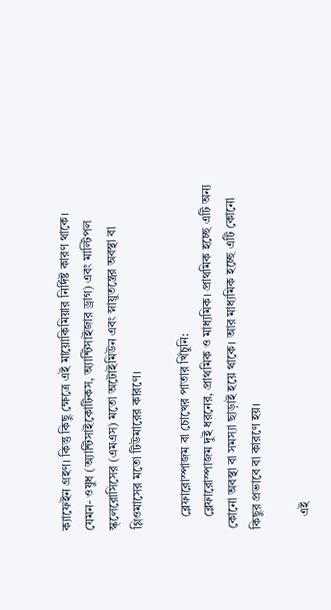ক্যাফেইন গ্রহণ। কিন্তু কিছু ক্ষেত্রে এই মায়োকিমিয়ার নির্দিষ্ট কারণ থাকে। যেমন- ওষুধ (অ্যান্টিসাইকোটিকস, অ্যান্টিসাইজার ড্রাগ) এবং মাল্টিপল স্ক্লেরোসিসের (এমএস) মতো অটোইমিউন এবং স্নায়ুতন্ত্রের অবস্থা বা গ্লিওমাসের মতো টিউমারের কারণে।

    ব্লেফারোস্পাজম বা চোখের পাতার খিঁচুনি:
    ব্লেফারোস্পাজম দুই ধরনের, প্রাথমিক ও মাধ্যমিক। প্রাথমিক হচ্ছে এটি অন্য কোনো অবস্থা বা সমস্যা ছাড়াই হয়ে থাকে। আর মাধ্যমিক হচ্ছে এটি কোনো কিছুর প্রভাবে বা কারণে হয়।

    এই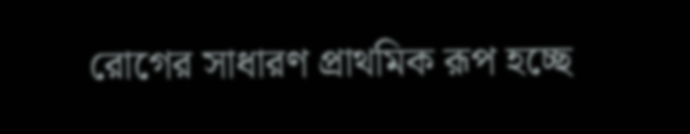রোগের সাধারণ প্রাথমিক রূপ হচ্ছে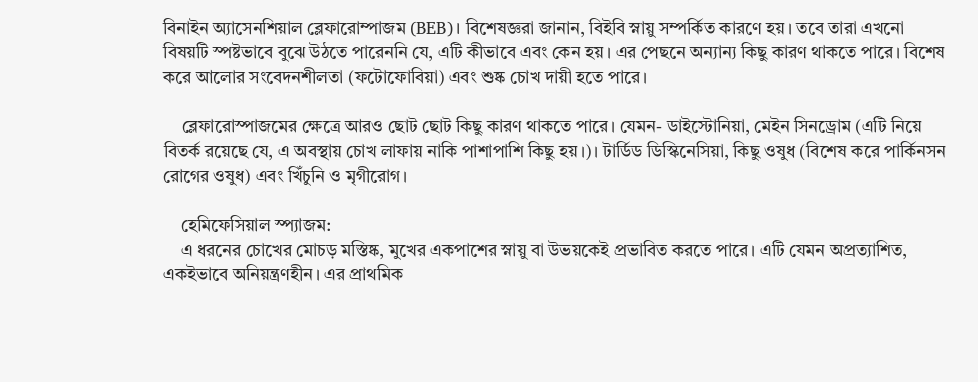বিনাইন অ্যাসেনশিয়াল ব্লেফারোম্পাজম (BEB)। বিশেষজ্ঞরা জানান, বিইবি স্নায়ু সম্পর্কিত কারণে হয়। তবে তারা এখনো বিষয়টি স্পষ্টভাবে বুঝে উঠতে পারেননি যে, এটি কীভাবে এবং কেন হয়। এর পেছনে অন্যান্য কিছু কারণ থাকতে পারে। বিশেষ করে আলোর সংবেদনশীলতা (ফটোফোবিয়া) এবং শুষ্ক চোখ দায়ী হতে পারে।

    ব্লেফারোস্পাজমের ক্ষেত্রে আরও ছোট ছোট কিছু কারণ থাকতে পারে। যেমন- ডাইস্টোনিয়া, মেইন সিনড্রোম (এটি নিয়ে বিতর্ক রয়েছে যে, এ অবস্থায় চোখ লাফায় নাকি পাশাপাশি কিছু হয়।)। টার্ডিড ডিস্কিনেসিয়া, কিছু ওষুধ (বিশেষ করে পার্কিনসন রোগের ওষুধ) এবং খিঁচুনি ও মৃগীরোগ।

    হেমিফেসিয়াল স্প্যাজম:
    এ ধরনের চোখের মোচড় মস্তিষ্ক, মুখের একপাশের স্নায়ু বা উভয়কেই প্রভাবিত করতে পারে। এটি যেমন অপ্রত্যাশিত, একইভাবে অনিয়ন্ত্রণহীন। এর প্রাথমিক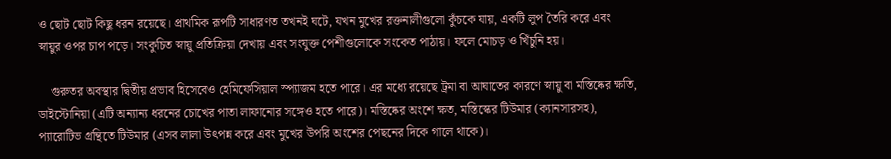ও ছোট ছোট কিছু ধরন রয়েছে। প্রাথমিক রূপটি সাধারণত তখনই ঘটে, যখন মুখের রক্তনালীগুলো কুঁচকে যায়, একটি লুপ তৈরি করে এবং স্নায়ুর ওপর চাপ পড়ে। সংকুচিত স্নায়ু প্রতিক্রিয়া দেখায় এবং সংযুক্ত পেশীগুলোকে সংকেত পাঠায়। ফলে মোচড় ও খিঁচুনি হয়।

    গুরুতর অবস্থার দ্বিতীয় প্রভাব হিসেবেও হেমিফেসিয়াল স্প্যাজম হতে পারে। এর মধ্যে রয়েছে ট্রমা বা আঘাতের কারণে স্নায়ু বা মস্তিষ্কের ক্ষতি, ডাইস্টোনিয়া (এটি অন্যান্য ধরনের চোখের পাতা লাফানোর সঙ্গেও হতে পারে)। মস্তিষ্কের অংশে ক্ষত, মস্তিস্কের টিউমার (ক্যানসারসহ), প্যারোটিভ গ্রন্থিতে টিউমার (এসব লালা উৎপন্ন করে এবং মুখের উপরি অংশের পেছনের দিকে গালে থাকে)।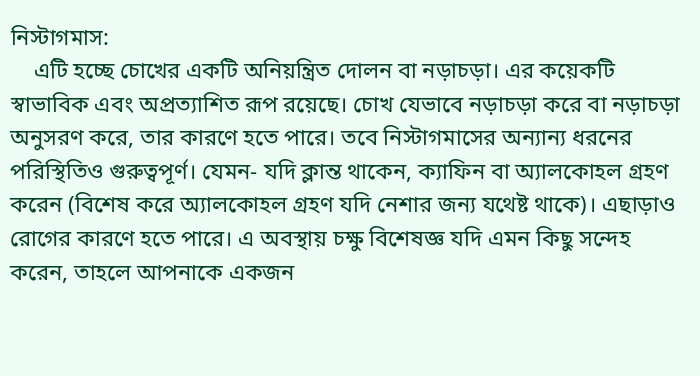নিস্টাগমাস:
    এটি হচ্ছে চোখের একটি অনিয়ন্ত্রিত দোলন বা নড়াচড়া। এর কয়েকটি স্বাভাবিক এবং অপ্রত্যাশিত রূপ রয়েছে। চোখ যেভাবে নড়াচড়া করে বা নড়াচড়া অনুসরণ করে, তার কারণে হতে পারে। তবে নিস্টাগমাসের অন্যান্য ধরনের পরিস্থিতিও গুরুত্বপূর্ণ। যেমন- যদি ক্লান্ত থাকেন, ক্যাফিন বা অ্যালকোহল গ্রহণ করেন (বিশেষ করে অ্যালকোহল গ্রহণ যদি নেশার জন্য যথেষ্ট থাকে)। এছাড়াও রোগের কারণে হতে পারে। এ অবস্থায় চক্ষু বিশেষজ্ঞ যদি এমন কিছু সন্দেহ করেন, তাহলে আপনাকে একজন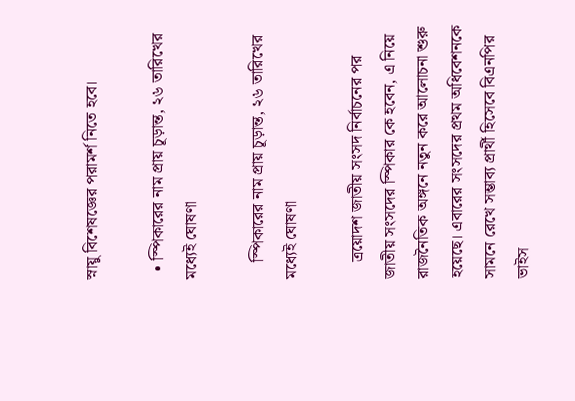স্নায়ু বিশেষজ্ঞের পরামর্শ নিতে হবে।

  • স্পিকারের নাম প্রায় চূড়ান্ত, ২৬ তারিখের মধ্যেই ঘোষণা

    স্পিকারের নাম প্রায় চূড়ান্ত, ২৬ তারিখের মধ্যেই ঘোষণা

    ত্রয়োদশ জাতীয় সংসদ নির্বাচনের পর জাতীয় সংসদের স্পিকার কে হবেন, এ নিয়ে রাজনৈতিক অঙ্গনে নতুন করে আলোচনা শুরু হয়েছে। এবারের সংসদের প্রথম অধিবেশনকে সামনে রেখে সম্ভাব্য প্রার্থী হিসেবে বিএনপির ভাইস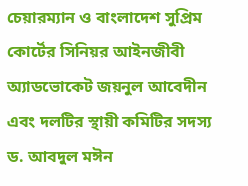চেয়ারম্যান ও বাংলাদেশ সুপ্রিম কোর্টের সিনিয়র আইনজীবী অ্যাডভোকেট জয়নুল আবেদীন এবং দলটির স্থায়ী কমিটির সদস্য ড. আবদুল মঈন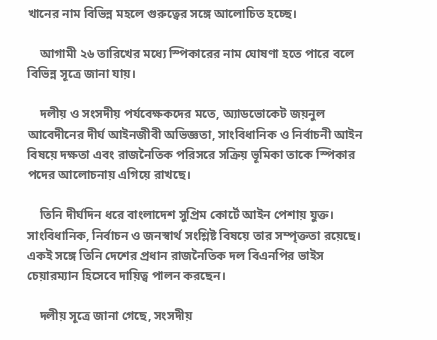খানের নাম বিভিন্ন মহলে গুরুত্বের সঙ্গে আলোচিত হচ্ছে।

    আগামী ২৬ তারিখের মধ্যে স্পিকারের নাম ঘোষণা হতে পারে বলে বিভিন্ন সূত্রে জানা যায়।

    দলীয় ও সংসদীয় পর্যবেক্ষকদের মতে, অ্যাডভোকেট জয়নুল আবেদীনের দীর্ঘ আইনজীবী অভিজ্ঞতা, সাংবিধানিক ও নির্বাচনী আইন বিষয়ে দক্ষতা এবং রাজনৈতিক পরিসরে সক্রিয় ভূমিকা তাকে স্পিকার পদের আলোচনায় এগিয়ে রাখছে।

    তিনি দীর্ঘদিন ধরে বাংলাদেশ সুপ্রিম কোর্টে আইন পেশায় যুক্ত। সাংবিধানিক, নির্বাচন ও জনস্বার্থ সংশ্লিষ্ট বিষয়ে তার সম্পৃক্ততা রয়েছে। একই সঙ্গে তিনি দেশের প্রধান রাজনৈতিক দল বিএনপির ভাইস চেয়ারম্যান হিসেবে দায়িত্ব পালন করছেন।

    দলীয় সূত্রে জানা গেছে, সংসদীয়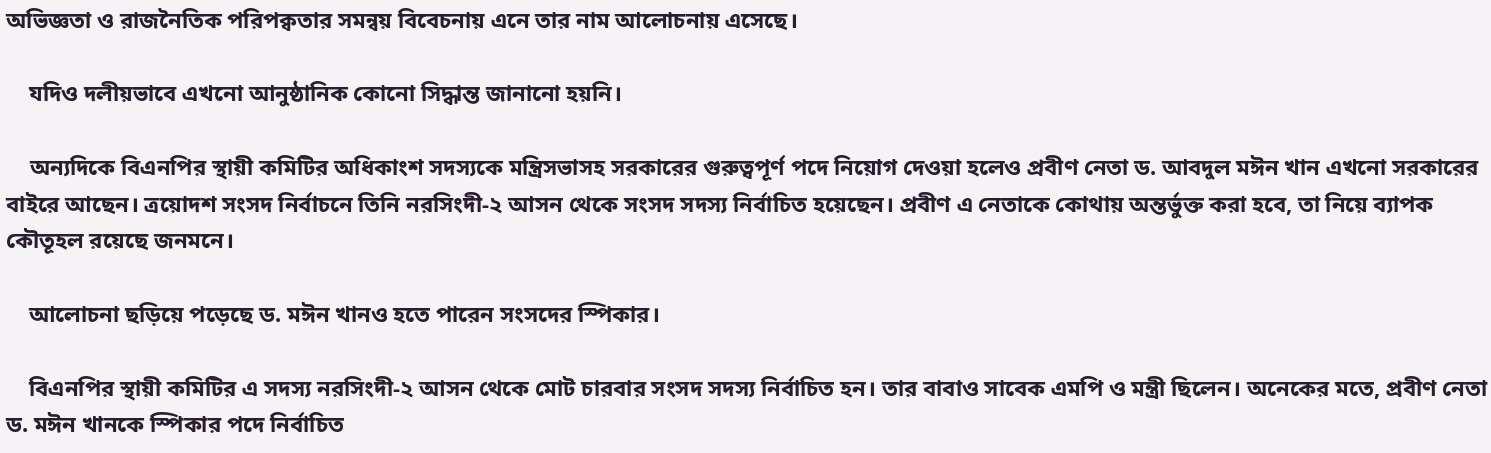অভিজ্ঞতা ও রাজনৈতিক পরিপক্বতার সমন্বয় বিবেচনায় এনে তার নাম আলোচনায় এসেছে।

    যদিও দলীয়ভাবে এখনো আনুষ্ঠানিক কোনো সিদ্ধান্ত জানানো হয়নি।

    অন্যদিকে বিএনপির স্থায়ী কমিটির অধিকাংশ সদস্যকে মন্ত্রিসভাসহ সরকারের গুরুত্বপূর্ণ পদে নিয়োগ দেওয়া হলেও প্রবীণ নেতা ড. আবদুল মঈন খান এখনো সরকারের বাইরে আছেন। ত্রয়োদশ সংসদ নির্বাচনে তিনি নরসিংদী-২ আসন থেকে সংসদ সদস্য নির্বাচিত হয়েছেন। প্রবীণ এ নেতাকে কোথায় অন্তর্ভুক্ত করা হবে, তা নিয়ে ব্যাপক কৌতূহল রয়েছে জনমনে।

    আলোচনা ছড়িয়ে পড়েছে ড. মঈন খানও হতে পারেন সংসদের স্পিকার।

    বিএনপির স্থায়ী কমিটির এ সদস্য নরসিংদী-২ আসন থেকে মোট চারবার সংসদ সদস্য নির্বাচিত হন। তার বাবাও সাবেক এমপি ও মন্ত্রী ছিলেন। অনেকের মতে, প্রবীণ নেতা ড. মঈন খানকে স্পিকার পদে নির্বাচিত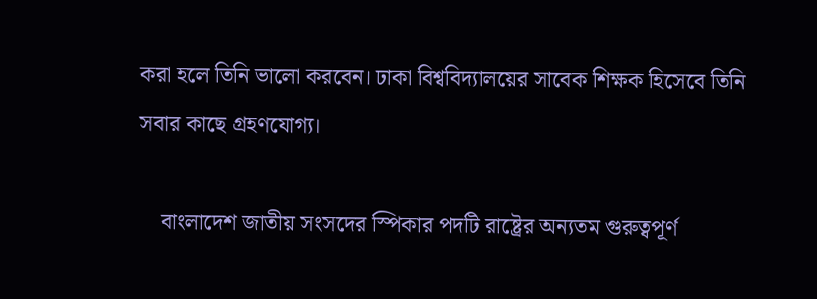করা হলে তিনি ভালো করবেন। ঢাকা বিশ্ববিদ্যালয়ের সাবেক শিক্ষক হিসেবে তিনি সবার কাছে গ্রহণযোগ্য।

    বাংলাদেশ জাতীয় সংসদের স্পিকার পদটি রাষ্ট্রের অন্যতম গুরুত্বপূর্ণ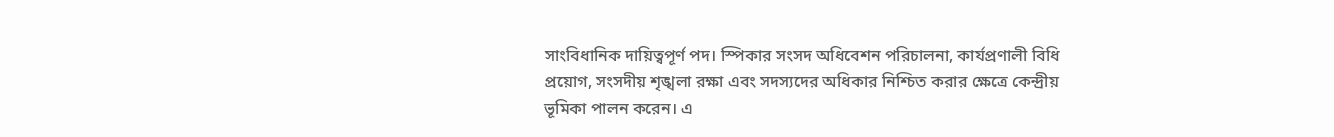সাংবিধানিক দায়িত্বপূর্ণ পদ। স্পিকার সংসদ অধিবেশন পরিচালনা, কার্যপ্রণালী বিধি প্রয়োগ, সংসদীয় শৃঙ্খলা রক্ষা এবং সদস্যদের অধিকার নিশ্চিত করার ক্ষেত্রে কেন্দ্রীয় ভূমিকা পালন করেন। এ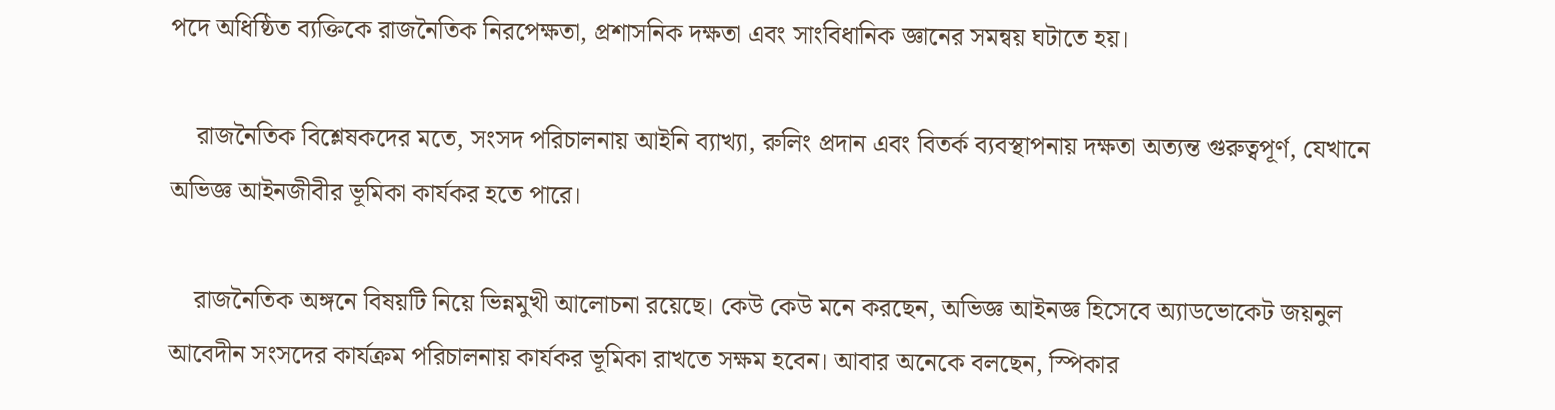পদে অধিষ্ঠিত ব্যক্তিকে রাজনৈতিক নিরপেক্ষতা, প্রশাসনিক দক্ষতা এবং সাংবিধানিক জ্ঞানের সমন্বয় ঘটাতে হয়।

    রাজনৈতিক বিশ্লেষকদের মতে, সংসদ পরিচালনায় আইনি ব্যাখ্যা, রুলিং প্রদান এবং বিতর্ক ব্যবস্থাপনায় দক্ষতা অত্যন্ত গুরুত্বপূর্ণ, যেখানে অভিজ্ঞ আইনজীবীর ভূমিকা কার্যকর হতে পারে।

    রাজনৈতিক অঙ্গনে বিষয়টি নিয়ে ভিন্নমুখী আলোচনা রয়েছে। কেউ কেউ মনে করছেন, অভিজ্ঞ আইনজ্ঞ হিসেবে অ্যাডভোকেট জয়নুল আবেদীন সংসদের কার্যক্রম পরিচালনায় কার্যকর ভূমিকা রাখতে সক্ষম হবেন। আবার অনেকে বলছেন, স্পিকার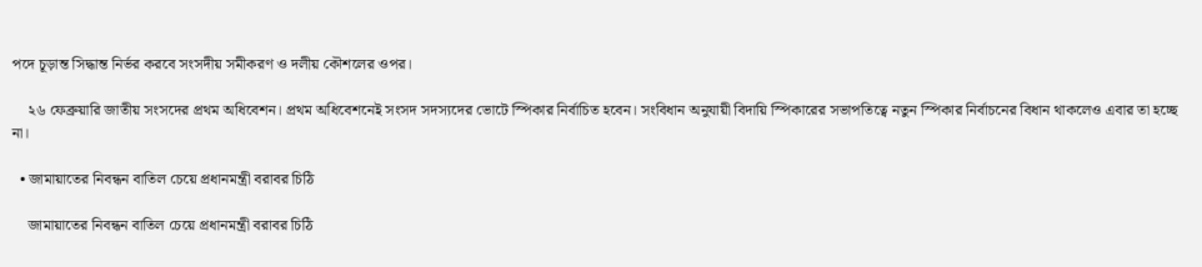পদে চূড়ান্ত সিদ্ধান্ত নির্ভর করবে সংসদীয় সমীকরণ ও দলীয় কৌশলের ওপর।

    ২৬ ফেব্রুয়ারি জাতীয় সংসদের প্রথম অধিবেশন। প্রথম অধিবেশনেই সংসদ সদস্যদের ভোটে স্পিকার নির্বাচিত হবেন। সংবিধান অনুযায়ী বিদায়ি স্পিকারের সভাপতিত্বে নতুন স্পিকার নির্বাচনের বিধান থাকলেও এবার তা হচ্ছে না।

  • জামায়াতের নিবন্ধন বাতিল চেয়ে প্রধানমন্ত্রী বরাবর চিঠি

    জামায়াতের নিবন্ধন বাতিল চেয়ে প্রধানমন্ত্রী বরাবর চিঠি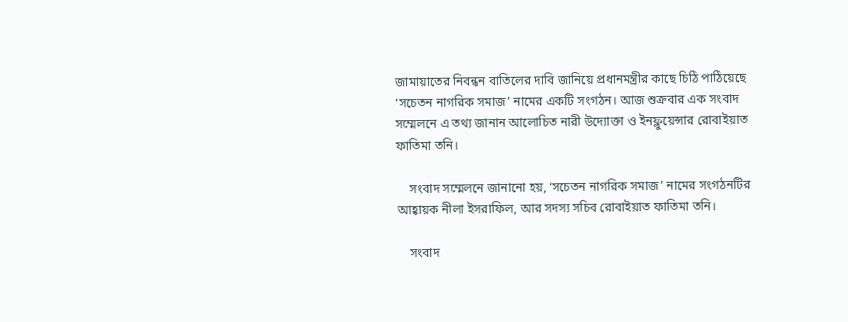জামায়াতের নিবন্ধন বাতিলের দাবি জানিয়ে প্রধানমন্ত্রীর কাছে চিঠি পাঠিয়েছে ‘সচেতন নাগরিক সমাজ’ নামের একটি সংগঠন। আজ শুক্রবার এক সংবাদ সম্মেলনে এ তথ্য জানান আলোচিত নারী উদ্যোক্তা ও ইনফ্লুয়েন্সার রোবাইয়াত ফাতিমা তনি।

    সংবাদ সম্মেলনে জানানো হয়, ‘সচেতন নাগরিক সমাজ’ নামের সংগঠনটির আহ্বায়ক নীলা ইসরাফিল, আর সদস্য সচিব রোবাইয়াত ফাতিমা তনি।

    সংবাদ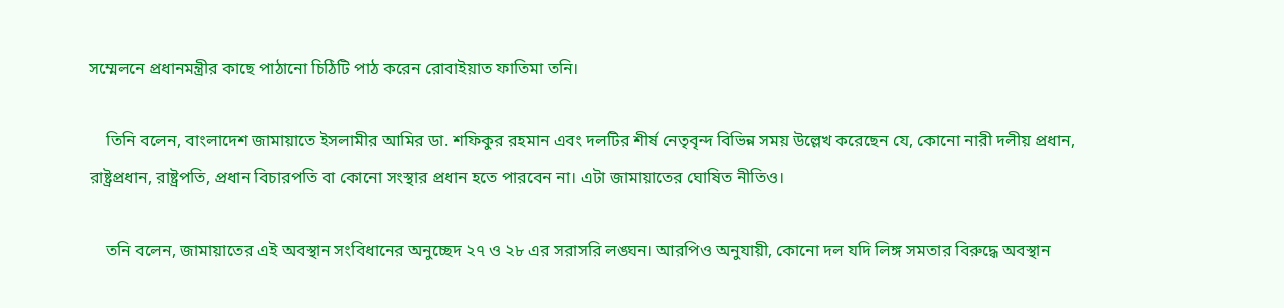সম্মেলনে প্রধানমন্ত্রীর কাছে পাঠানো চিঠিটি পাঠ করেন রোবাইয়াত ফাতিমা তনি।

    তিনি বলেন, বাংলাদেশ জামায়াতে ইসলামীর আমির ডা. শফিকুর রহমান এবং দলটির শীর্ষ নেতৃবৃন্দ বিভিন্ন সময় উল্লেখ করেছেন যে, কোনো নারী দলীয় প্রধান, রাষ্ট্রপ্রধান, রাষ্ট্রপতি, প্রধান বিচারপতি বা কোনো সংস্থার প্রধান হতে পারবেন না। এটা জামায়াতের ঘোষিত নীতিও।

    তনি বলেন, জামায়াতের এই অবস্থান সংবিধানের অনুচ্ছেদ ২৭ ও ২৮ এর সরাসরি লঙ্ঘন। আরপিও অনুযায়ী, কোনো দল যদি লিঙ্গ সমতার বিরুদ্ধে অবস্থান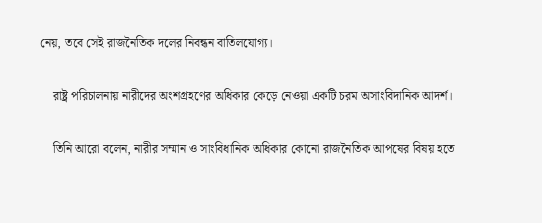নেয়, তবে সেই রাজনৈতিক দলের নিবন্ধন বাতিলযোগ্য।

    রাষ্ট্র পরিচালনায় নারীদের অংশগ্রহণের অধিকার কেড়ে নেওয়া একটি চরম অসাংবিদানিক আদর্শ।

    তিনি আরো বলেন, নারীর সম্মান ও সাংবিধানিক অধিকার কোনো রাজনৈতিক আপষের বিষয় হতে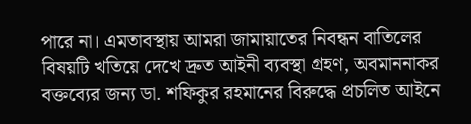পারে না। এমতাবস্থায় আমরা জামায়াতের নিবন্ধন বাতিলের বিষয়টি খতিয়ে দেখে দ্রুত আইনী ব্যবস্থা গ্রহণ, অবমাননাকর বক্তব্যের জন্য ডা. শফিকুর রহমানের বিরুদ্ধে প্রচলিত আইনে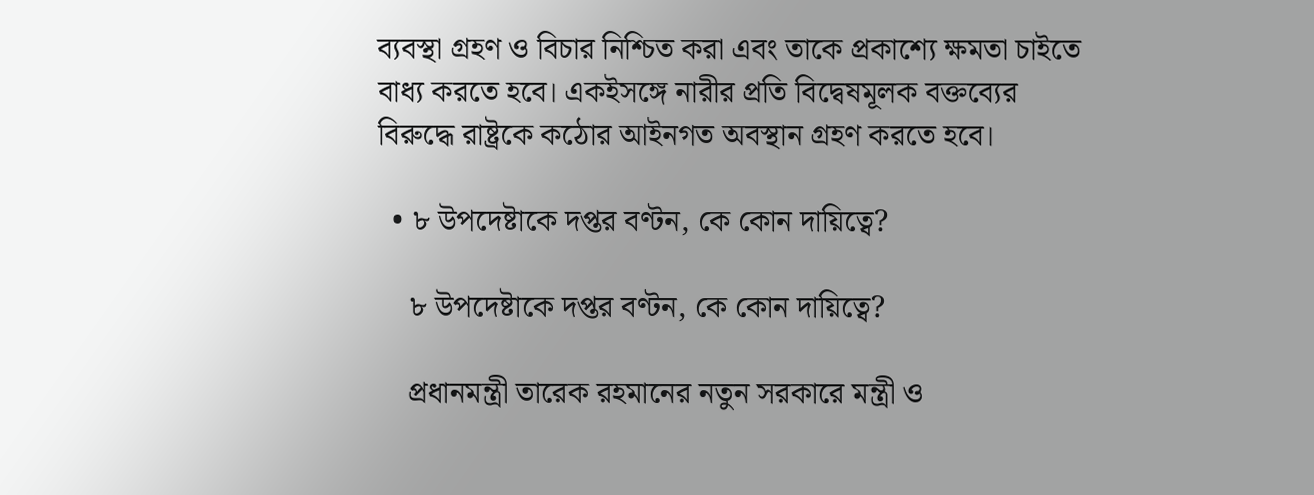ব্যবস্থা গ্রহণ ও বিচার নিশ্চিত করা এবং তাকে প্রকাশ্যে ক্ষমতা চাইতে বাধ্য করতে হবে। একইসঙ্গে নারীর প্রতি বিদ্বেষমূলক বক্তব্যের বিরুদ্ধে রাষ্ট্রকে কঠোর আইনগত অবস্থান গ্রহণ করতে হবে।

  • ৮ উপদেষ্টাকে দপ্তর বণ্টন, কে কোন দায়িত্বে?

    ৮ উপদেষ্টাকে দপ্তর বণ্টন, কে কোন দায়িত্বে?

    প্রধানমন্ত্রী তারেক রহমানের নতুন সরকারে মন্ত্রী ও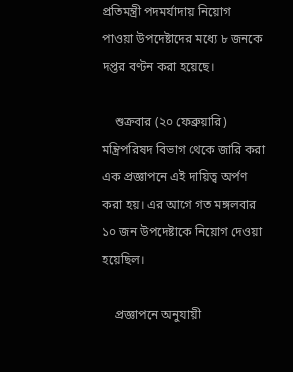প্রতিমন্ত্রী পদমর্যাদায় নিয়োগ পাওয়া উপদেষ্টাদের মধ্যে ৮ জনকে দপ্তর বণ্টন করা হয়েছে।

    শুক্রবার (২০ ফেব্রুয়ারি) মন্ত্রিপরিষদ বিভাগ থেকে জারি করা এক প্রজ্ঞাপনে এই দায়িত্ব অর্পণ করা হয়। এর আগে গত মঙ্গলবার ১০ জন উপদেষ্টাকে নিয়োগ দেওয়া হয়েছিল।

    প্রজ্ঞাপনে অনুযায়ী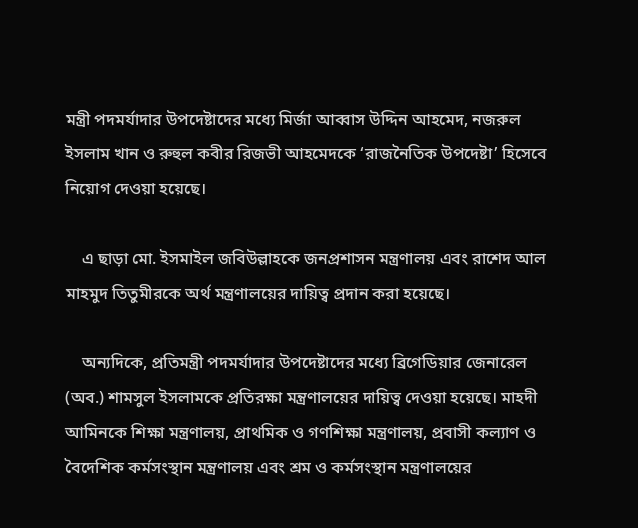মন্ত্রী পদমর্যাদার উপদেষ্টাদের মধ্যে মির্জা আব্বাস উদ্দিন আহমেদ, নজরুল ইসলাম খান ও রুহুল কবীর রিজভী আহমেদকে ‘রাজনৈতিক উপদেষ্টা’ হিসেবে নিয়োগ দেওয়া হয়েছে।

    এ ছাড়া মো. ইসমাইল জবিউল্লাহকে জনপ্রশাসন মন্ত্রণালয় এবং রাশেদ আল মাহমুদ তিতুমীরকে অর্থ মন্ত্রণালয়ের দায়িত্ব প্রদান করা হয়েছে।

    অন্যদিকে, প্রতিমন্ত্রী পদমর্যাদার উপদেষ্টাদের মধ্যে ব্রিগেডিয়ার জেনারেল (অব.) শামসুল ইসলামকে প্রতিরক্ষা মন্ত্রণালয়ের দায়িত্ব দেওয়া হয়েছে। মাহদী আমিনকে শিক্ষা মন্ত্রণালয়, প্রাথমিক ও গণশিক্ষা মন্ত্রণালয়, প্রবাসী কল্যাণ ও বৈদেশিক কর্মসংস্থান মন্ত্রণালয় এবং শ্রম ও কর্মসংস্থান মন্ত্রণালয়ের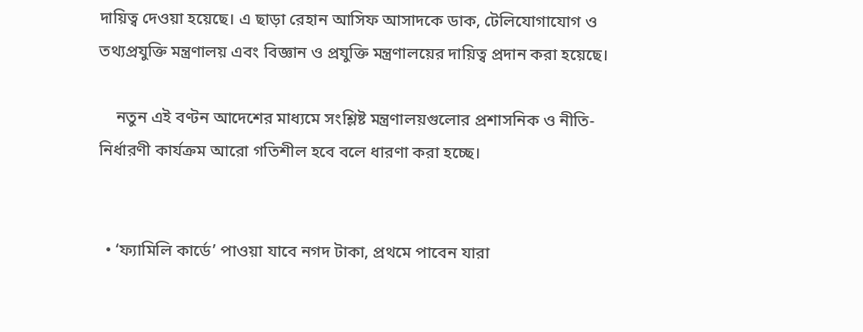দায়িত্ব দেওয়া হয়েছে। এ ছাড়া রেহান আসিফ আসাদকে ডাক, টেলিযোগাযোগ ও তথ্যপ্রযুক্তি মন্ত্রণালয় এবং বিজ্ঞান ও প্রযুক্তি মন্ত্রণালয়ের দায়িত্ব প্রদান করা হয়েছে।

    নতুন এই বণ্টন আদেশের মাধ্যমে সংশ্লিষ্ট মন্ত্রণালয়গুলোর প্রশাসনিক ও নীতি-নির্ধারণী কার্যক্রম আরো গতিশীল হবে বলে ধারণা করা হচ্ছে।


  • ‘ফ্যামিলি কার্ডে’ পাওয়া যাবে নগদ টাকা, প্রথমে পাবেন যারা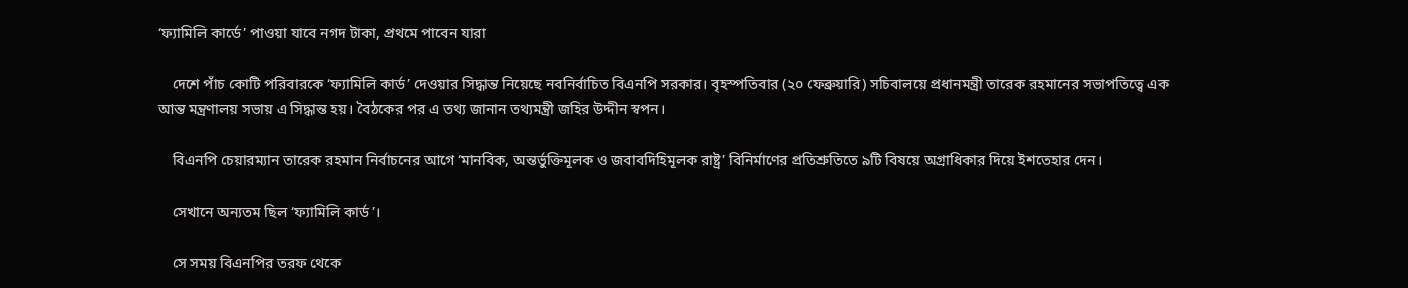‘ফ্যামিলি কার্ডে’ পাওয়া যাবে নগদ টাকা, প্রথমে পাবেন যারা

    দেশে পাঁচ কোটি পরিবারকে ‘ফ্যামিলি কার্ড’ দেওয়ার সিদ্ধান্ত নিয়েছে নবনির্বাচিত বিএনপি সরকার। বৃহস্পতিবার (২০ ফেব্রুয়ারি) সচিবালয়ে প্রধানমন্ত্রী তারেক রহমানের সভাপতিত্বে এক আন্ত মন্ত্রণালয় সভায় এ সিদ্ধান্ত হয়। বৈঠকের পর এ তথ্য জানান তথ্যমন্ত্রী জহির উদ্দীন স্বপন।

    বিএনপি চেয়ারম্যান তারেক রহমান নির্বাচনের আগে ‘মানবিক, অন্তর্ভুক্তিমূলক ও জবাবদিহিমূলক রাষ্ট্র’ বিনির্মাণের প্রতিশ্রুতিতে ৯টি বিষয়ে অগ্রাধিকার দিয়ে ইশতেহার দেন।

    সেখানে অন্যতম ছিল ‘ফ্যামিলি কার্ড’।

    সে সময় বিএনপির তরফ থেকে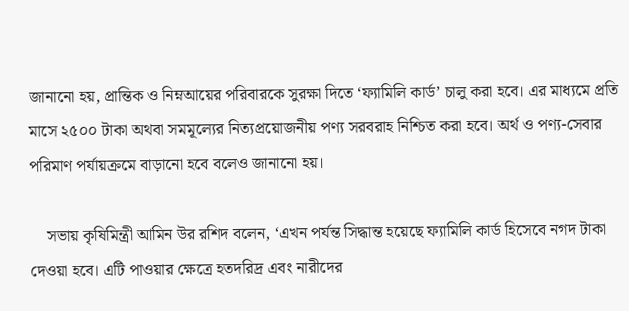জানানো হয়, প্রান্তিক ও নিম্নআয়ের পরিবারকে সুরক্ষা দিতে ‘ফ্যামিলি কার্ড’ চালু করা হবে। এর মাধ্যমে প্রতি মাসে ২৫০০ টাকা অথবা সমমূল্যের নিত্যপ্রয়োজনীয় পণ্য সরবরাহ নিশ্চিত করা হবে। অর্থ ও পণ্য-সেবার পরিমাণ পর্যায়ক্রমে বাড়ানো হবে বলেও জানানো হয়।

    সভায় কৃষিমিন্ত্রী আমিন উর রশিদ বলেন, ‘এখন পর্যন্ত সিদ্ধান্ত হয়েছে ফ্যামিলি কার্ড হিসেবে নগদ টাকা দেওয়া হবে। এটি পাওয়ার ক্ষেত্রে হতদরিদ্র এবং নারীদের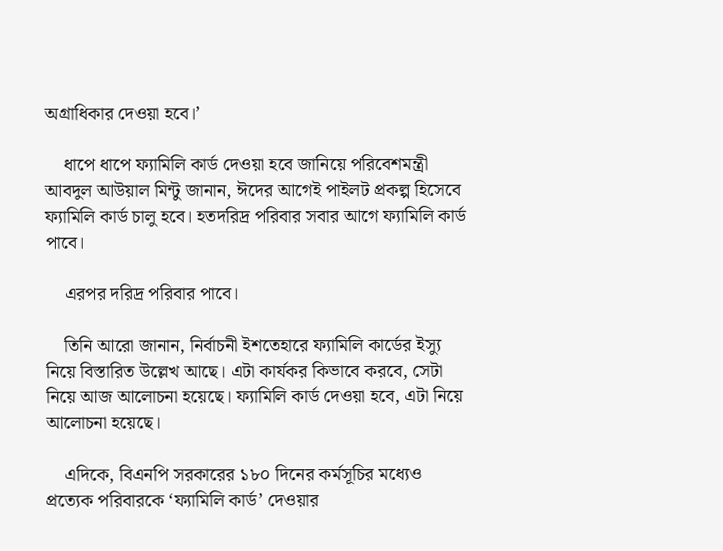অগ্রাধিকার দেওয়া হবে।’

    ধাপে ধাপে ফ্যামিলি কার্ড দেওয়া হবে জানিয়ে পরিবেশমন্ত্রী আবদুল আউয়াল মিন্টু জানান, ঈদের আগেই পাইলট প্রকল্প হিসেবে ফ্যামিলি কার্ড চালু হবে। হতদরিদ্র পরিবার সবার আগে ফ্যামিলি কার্ড পাবে।

    এরপর দরিদ্র পরিবার পাবে।

    তিনি আরো জানান, নির্বাচনী ইশতেহারে ফ্যামিলি কার্ডের ইস্যু নিয়ে বিস্তারিত উল্লেখ আছে। এটা কার্যকর কিভাবে করবে, সেটা নিয়ে আজ আলোচনা হয়েছে। ফ্যামিলি কার্ড দেওয়া হবে, এটা নিয়ে আলোচনা হয়েছে।

    এদিকে, বিএনপি সরকারের ১৮০ দিনের কর্মসূচির মধ্যেও প্রত্যেক পরিবারকে ‘ফ্যামিলি কার্ড’ দেওয়ার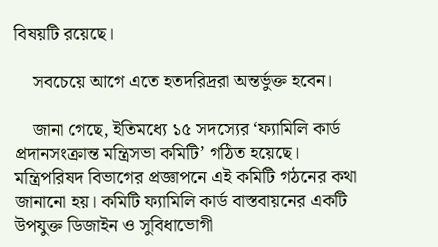বিষয়টি রয়েছে।

    সবচেয়ে আগে এতে হতদরিদ্ররা অন্তর্ভুক্ত হবেন।

    জানা গেছে, ইতিমধ্যে ১৫ সদস্যের ‘ফ্যামিলি কার্ড প্রদানসংক্রান্ত মন্ত্রিসভা কমিটি’ গঠিত হয়েছে। মন্ত্রিপরিষদ বিভাগের প্রজ্ঞাপনে এই কমিটি গঠনের কথা জানানো হয়। কমিটি ফ্যামিলি কার্ড বাস্তবায়নের একটি উপযুক্ত ডিজাইন ও সুবিধাভোগী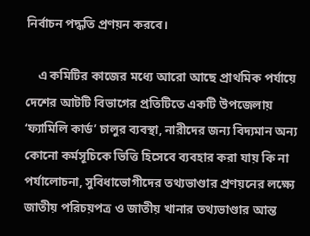নির্বাচন পদ্ধতি প্রণয়ন করবে।

    এ কমিটির কাজের মধ্যে আরো আছে প্রাথমিক পর্যায়ে দেশের আটটি বিভাগের প্রতিটিতে একটি উপজেলায় ‘ফ্যামিলি কার্ড’ চালুর ব্যবস্থা, নারীদের জন্য বিদ্যমান অন্য কোনো কর্মসূচিকে ভিত্তি হিসেবে ব্যবহার করা যায় কি না পর্যালোচনা, সুবিধাভোগীদের তথ্যভাণ্ডার প্রণয়নের লক্ষ্যে জাতীয় পরিচয়পত্র ও জাতীয় খানার তথ্যভাণ্ডার আন্ত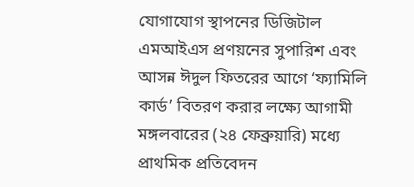যোগাযোগ স্থাপনের ডিজিটাল এমআইএস প্রণয়নের সুপারিশ এবং আসন্ন ঈদুল ফিতরের আগে ‘ফ্যামিলি কার্ড’ বিতরণ করার লক্ষ্যে আগামী মঙ্গলবারের (২৪ ফেব্রুয়ারি) মধ্যে প্রাথমিক প্রতিবেদন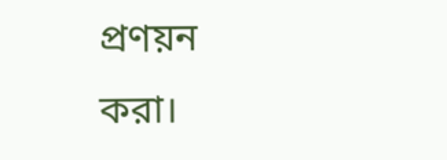প্রণয়ন করা।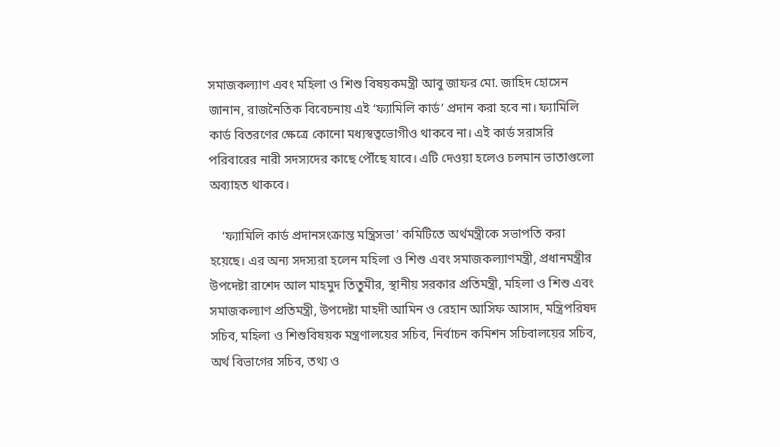সমাজকল্যাণ এবং মহিলা ও শিশু বিষয়কমন্ত্রী আবু জাফর মো. জাহিদ হোসেন জানান, রাজনৈতিক বিবেচনায় এই ‘ফ্যামিলি কার্ড’ প্রদান করা হবে না। ফ্যামিলি কার্ড বিতরণের ক্ষেত্রে কোনো মধ্যস্বত্বভোগীও থাকবে না। এই কার্ড সরাসরি পরিবারের নারী সদস্যদের কাছে পৌঁছে যাবে। এটি দেওয়া হলেও চলমান ভাতাগুলো অব্যাহত থাকবে।

    ‘ফ্যামিলি কার্ড প্রদানসংক্রান্ত মন্ত্রিসভা’ কমিটিতে অর্থমন্ত্রীকে সভাপতি করা হয়েছে। এর অন্য সদস্যরা হলেন মহিলা ও শিশু এবং সমাজকল্যাণমন্ত্রী, প্রধানমন্ত্রীর উপদেষ্টা রাশেদ আল মাহমুদ তিতুমীর, স্থানীয় সরকার প্রতিমন্ত্রী, মহিলা ও শিশু এবং সমাজকল্যাণ প্রতিমন্ত্রী, উপদেষ্টা মাহদী আমিন ও রেহান আসিফ আসাদ, মন্ত্রিপরিষদ সচিব, মহিলা ও শিশুবিষয়ক মন্ত্রণালয়ের সচিব, নির্বাচন কমিশন সচিবালয়ের সচিব, অর্থ বিভাগের সচিব, তথ্য ও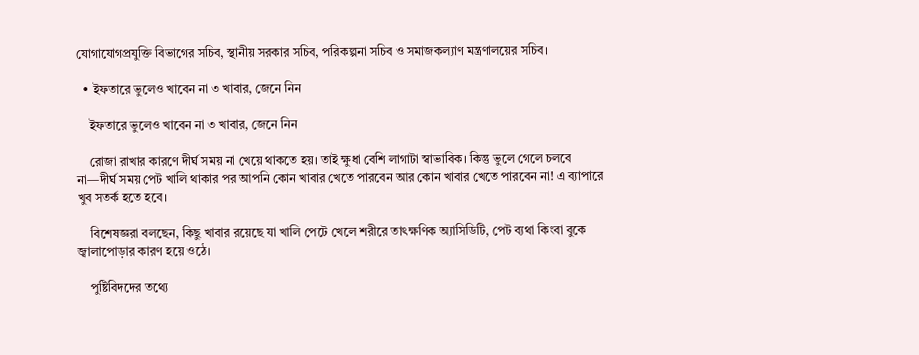যোগাযোগপ্রযুক্তি বিভাগের সচিব, স্থানীয় সরকার সচিব, পরিকল্পনা সচিব ও সমাজকল্যাণ মন্ত্রণালয়ের সচিব।

  • ইফতারে ভুলেও খাবেন না ৩ খাবার, জেনে নিন

    ইফতারে ভুলেও খাবেন না ৩ খাবার, জেনে নিন

    রোজা রাখার কারণে দীর্ঘ সময় না খেয়ে থাকতে হয়। তাই ক্ষুধা বেশি লাগাটা স্বাভাবিক। কিন্তু ভুলে গেলে চলবে না—দীর্ঘ সময় পেট খালি থাকার পর আপনি কোন খাবার খেতে পারবেন আর কোন খাবার খেতে পারবেন না! এ ব্যাপারে খুব সতর্ক হতে হবে।

    বিশেষজ্ঞরা বলছেন, কিছু খাবার রয়েছে যা খালি পেটে খেলে শরীরে তাৎক্ষণিক অ্যাসিডিটি, পেট ব্যথা কিংবা বুকে জ্বালাপোড়ার কারণ হয়ে ওঠে।

    পুষ্টিবিদদের তথ্যে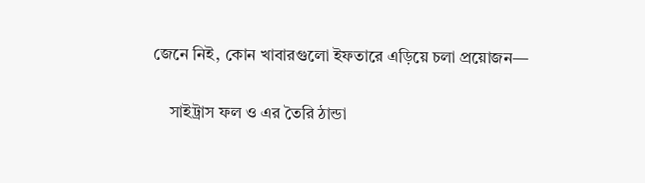জেনে নিই, কোন খাবারগুলো ইফতারে এড়িয়ে চলা প্রয়োজন—

    সাইট্রাস ফল ও এর তৈরি ঠান্ডা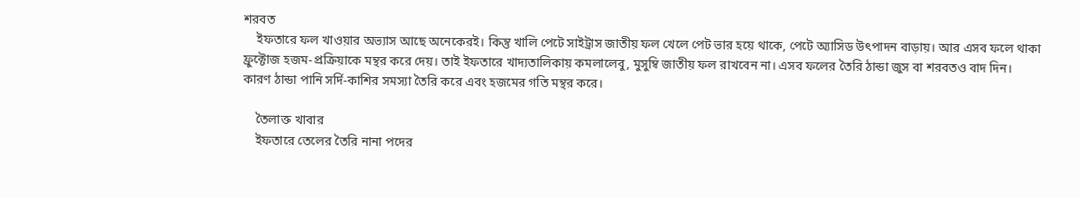শরবত
    ইফতারে ফল খাওয়ার অভ্যাস আছে অনেকেরই। কিন্তু খালি পেটে সাইট্রাস জাতীয় ফল খেলে পেট ভার হয়ে থাকে, পেটে অ্যাসিড উৎপাদন বাড়ায়। আর এসব ফলে থাকা ফ্রুক্টোজ হজম-প্রক্রিয়াকে মন্থর করে দেয়। তাই ইফতারে খাদ্যতালিকায় কমলালেবু, মুসুম্বি জাতীয় ফল রাখবেন না। এসব ফলের তৈরি ঠান্ডা জুস বা শরবতও বাদ দিন। কারণ ঠান্ডা পানি সর্দি-কাশির সমস্যা তৈরি করে এবং হজমের গতি মন্থর করে।

    তৈলাক্ত খাবার
    ইফতারে তেলের তৈরি নানা পদের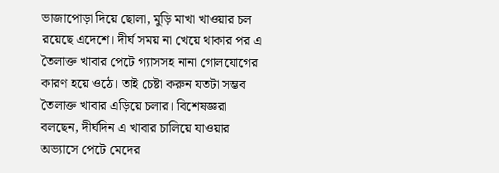ভাজাপোড়া দিয়ে ছোলা, মুড়ি মাখা খাওয়ার চল রয়েছে এদেশে। দীর্ঘ সময় না খেয়ে থাকার পর এ তৈলাক্ত খাবার পেটে গ্যাসসহ নানা গোলযোগের কারণ হয়ে ওঠে। তাই চেষ্টা করুন যতটা সম্ভব তৈলাক্ত খাবার এড়িয়ে চলার। বিশেষজ্ঞরা বলছেন, দীর্ঘদিন এ খাবার চালিয়ে যাওয়ার অভ্যাসে পেটে মেদের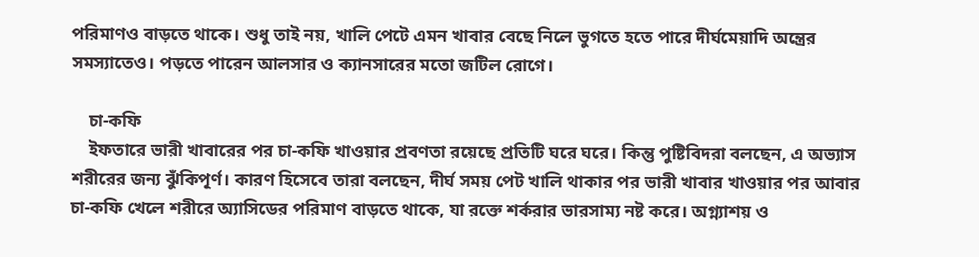পরিমাণও বাড়তে থাকে। শুধু তাই নয়, খালি পেটে এমন খাবার বেছে নিলে ভুগতে হতে পারে দীর্ঘমেয়াদি অন্ত্রের সমস্যাতেও। পড়তে পারেন আলসার ও ক্যানসারের মতো জটিল রোগে।

    চা-কফি
    ইফতারে ভারী খাবারের পর চা-কফি খাওয়ার প্রবণতা রয়েছে প্রতিটি ঘরে ঘরে। কিন্তু পুষ্টিবিদরা বলছেন, এ অভ্যাস শরীরের জন্য ঝুঁকিপূর্ণ। কারণ হিসেবে তারা বলছেন, দীর্ঘ সময় পেট খালি থাকার পর ভারী খাবার খাওয়ার পর আবার চা-কফি খেলে শরীরে অ্যাসিডের পরিমাণ বাড়তে থাকে, যা রক্তে শর্করার ভারসাম্য নষ্ট করে। অগ্ন্যাশয় ও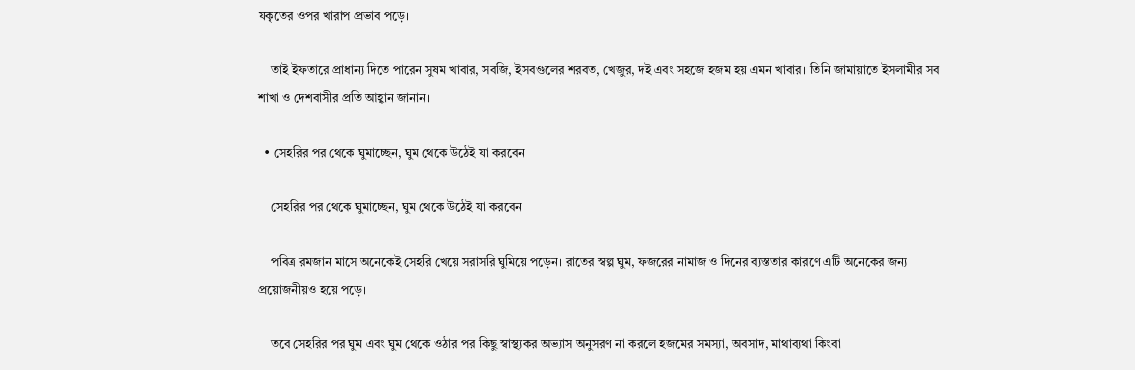যকৃতের ওপর খারাপ প্রভাব পড়ে।

    তাই ইফতারে প্রাধান্য দিতে পারেন সুষম খাবার, সবজি, ইসবগুলের শরবত, খেজুর, দই এবং সহজে হজম হয় এমন খাবার। তিনি জামায়াতে ইসলামীর সব শাখা ও দেশবাসীর প্রতি আহ্বান জানান।

  • সেহরির পর থেকে ঘুমাচ্ছেন, ঘুম থেকে উঠেই যা করবেন

    সেহরির পর থেকে ঘুমাচ্ছেন, ঘুম থেকে উঠেই যা করবেন

    পবিত্র রমজান মাসে অনেকেই সেহরি খেয়ে সরাসরি ঘুমিয়ে পড়েন। রাতের স্বল্প ঘুম, ফজরের নামাজ ও দিনের ব্যস্ততার কারণে এটি অনেকের জন্য প্রয়োজনীয়ও হয়ে পড়ে।

    তবে সেহরির পর ঘুম এবং ঘুম থেকে ওঠার পর কিছু স্বাস্থ্যকর অভ্যাস অনুসরণ না করলে হজমের সমস্যা, অবসাদ, মাথাব্যথা কিংবা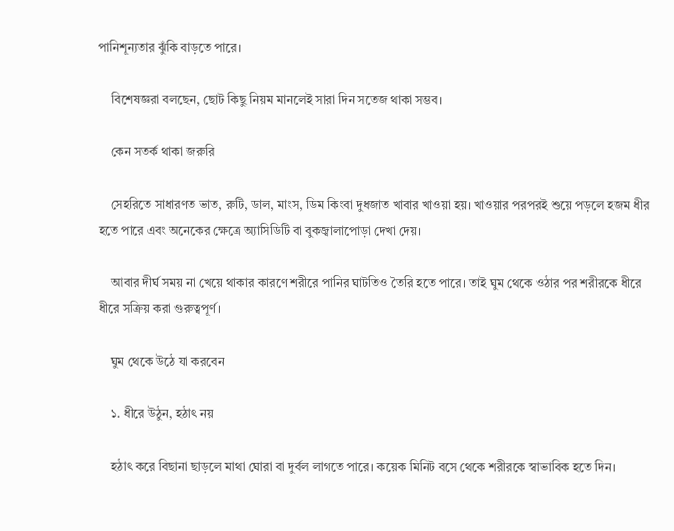পানিশূন্যতার ঝুঁকি বাড়তে পারে।

    বিশেষজ্ঞরা বলছেন, ছোট কিছু নিয়ম মানলেই সারা দিন সতেজ থাকা সম্ভব।

    কেন সতর্ক থাকা জরুরি

    সেহরিতে সাধারণত ভাত, রুটি, ডাল, মাংস, ডিম কিংবা দুধজাত খাবার খাওয়া হয়। খাওয়ার পরপরই শুয়ে পড়লে হজম ধীর হতে পারে এবং অনেকের ক্ষেত্রে অ্যাসিডিটি বা বুকজ্বালাপোড়া দেখা দেয়।

    আবার দীর্ঘ সময় না খেয়ে থাকার কারণে শরীরে পানির ঘাটতিও তৈরি হতে পারে। তাই ঘুম থেকে ওঠার পর শরীরকে ধীরে ধীরে সক্রিয় করা গুরুত্বপূর্ণ।

    ঘুম থেকে উঠে যা করবেন

    ১. ধীরে উঠুন, হঠাৎ নয়

    হঠাৎ করে বিছানা ছাড়লে মাথা ঘোরা বা দুর্বল লাগতে পারে। কয়েক মিনিট বসে থেকে শরীরকে স্বাভাবিক হতে দিন।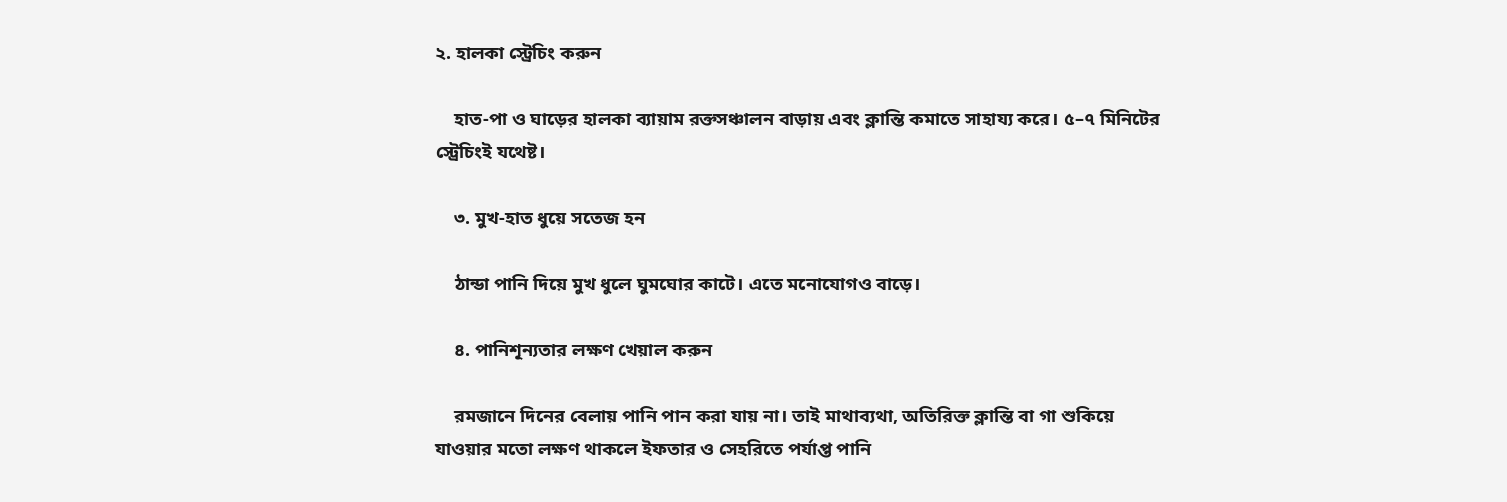২. হালকা স্ট্রেচিং করুন

    হাত-পা ও ঘাড়ের হালকা ব্যায়াম রক্তসঞ্চালন বাড়ায় এবং ক্লান্তি কমাতে সাহায্য করে। ৫–৭ মিনিটের স্ট্রেচিংই যথেষ্ট।

    ৩. মুখ-হাত ধুয়ে সতেজ হন

    ঠান্ডা পানি দিয়ে মুখ ধুলে ঘুমঘোর কাটে। এতে মনোযোগও বাড়ে।

    ৪. পানিশূন্যতার লক্ষণ খেয়াল করুন

    রমজানে দিনের বেলায় পানি পান করা যায় না। তাই মাথাব্যথা, অতিরিক্ত ক্লান্তি বা গা শুকিয়ে যাওয়ার মতো লক্ষণ থাকলে ইফতার ও সেহরিতে পর্যাপ্ত পানি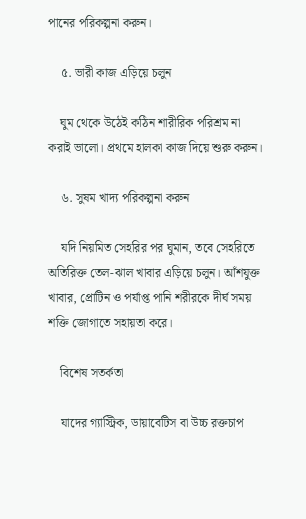পানের পরিকল্পনা করুন।

    ৫. ভারী কাজ এড়িয়ে চলুন

    ঘুম থেকে উঠেই কঠিন শারীরিক পরিশ্রম না করাই ভালো। প্রথমে হালকা কাজ দিয়ে শুরু করুন।

    ৬. সুষম খাদ্য পরিকল্পনা করুন

    যদি নিয়মিত সেহরির পর ঘুমান, তবে সেহরিতে অতিরিক্ত তেল-ঝাল খাবার এড়িয়ে চলুন। আঁশযুক্ত খাবার, প্রোটিন ও পর্যাপ্ত পানি শরীরকে দীর্ঘ সময় শক্তি জোগাতে সহায়তা করে।

    বিশেষ সতর্কতা

    যাদের গ্যাস্ট্রিক, ডায়াবেটিস বা উচ্চ রক্তচাপ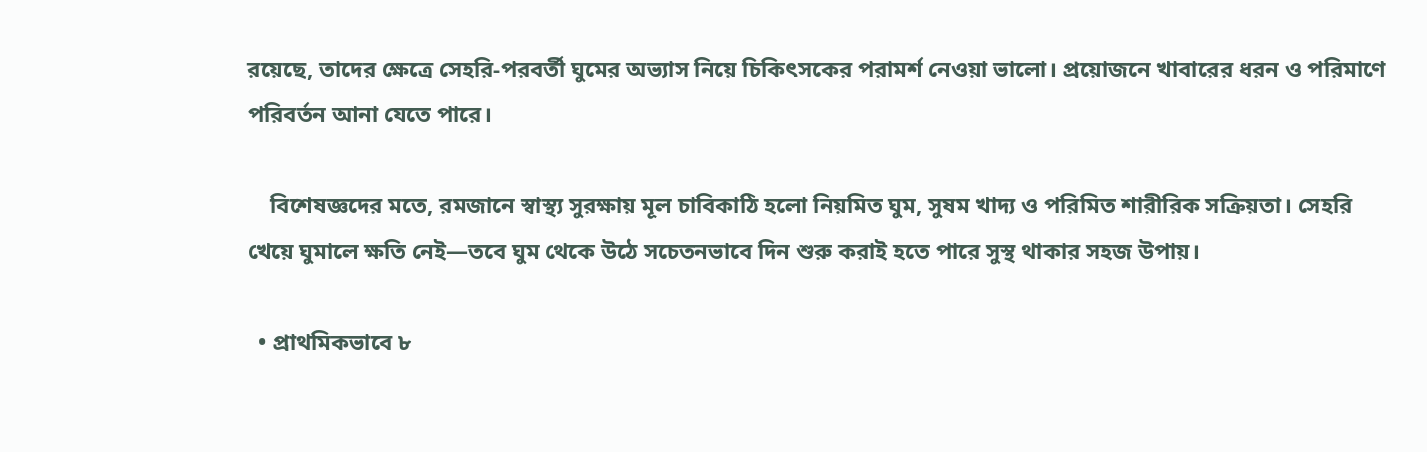রয়েছে, তাদের ক্ষেত্রে সেহরি-পরবর্তী ঘুমের অভ্যাস নিয়ে চিকিৎসকের পরামর্শ নেওয়া ভালো। প্রয়োজনে খাবারের ধরন ও পরিমাণে পরিবর্তন আনা যেতে পারে।

    বিশেষজ্ঞদের মতে, রমজানে স্বাস্থ্য সুরক্ষায় মূল চাবিকাঠি হলো নিয়মিত ঘুম, সুষম খাদ্য ও পরিমিত শারীরিক সক্রিয়তা। সেহরি খেয়ে ঘুমালে ক্ষতি নেই—তবে ঘুম থেকে উঠে সচেতনভাবে দিন শুরু করাই হতে পারে সুস্থ থাকার সহজ উপায়।

  • প্রাথমিকভাবে ৮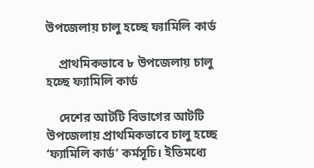উপজেলায় চালু হচ্ছে ফ্যামিলি কার্ড

    প্রাথমিকভাবে ৮ উপজেলায় চালু হচ্ছে ফ্যামিলি কার্ড

    দেশের আটটি বিভাগের আটটি উপজেলায় প্রাথমিকভাবে চালু হচ্ছে ‘ফ্যামিলি কার্ড’ কর্মসূচি। ইতিমধ্যে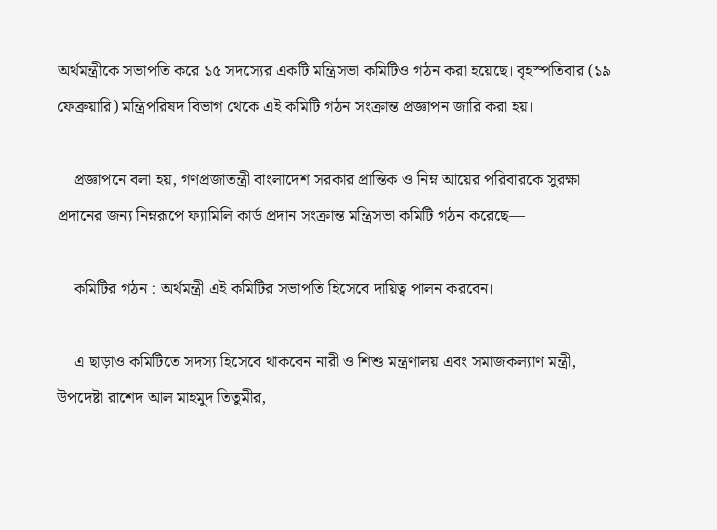অর্থমন্ত্রীকে সভাপতি করে ১৫ সদস্যের একটি মন্ত্রিসভা কমিটিও গঠন করা হয়েছে। বৃহস্পতিবার (১৯ ফেব্রুয়ারি) মন্ত্রিপরিষদ বিভাগ থেকে এই কমিটি গঠন সংক্রান্ত প্রজ্ঞাপন জারি করা হয়।

    প্রজ্ঞাপনে বলা হয়, গণপ্রজাতন্ত্রী বাংলাদেশ সরকার প্রান্তিক ও নিম্ন আয়ের পরিবারকে সুরক্ষা প্রদানের জন্য নিম্নরূপে ফ্যামিলি কার্ড প্রদান সংক্রান্ত মন্ত্রিসভা কমিটি গঠন করেছে—

    কমিটির গঠন : অর্থমন্ত্রী এই কমিটির সভাপতি হিসেবে দায়িত্ব পালন করবেন।

    এ ছাড়াও কমিটিতে সদস্য হিসেবে থাকবেন নারী ও শিশু মন্ত্রণালয় এবং সমাজকল্যাণ মন্ত্রী, উপদেষ্টা রাশেদ আল মাহমুদ তিতুমীর,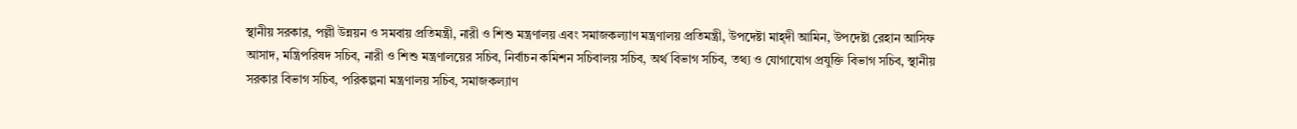স্থানীয় সরকার, পল্লী উন্নয়ন ও সমবায় প্রতিমন্ত্রী, নারী ও শিশু মন্ত্রণালয় এবং সমাজকল্যাণ মন্ত্রণালয় প্রতিমন্ত্রী, উপদেষ্টা মাহ্দী আমিন, উপদেষ্টা রেহান আসিফ আসাদ, মন্ত্রিপরিষদ সচিব, নারী ও শিশু মন্ত্রণালয়ের সচিব, নির্বাচন কমিশন সচিবালয় সচিব, অর্থ বিভাগ সচিব, তথ্য ও যোগাযোগ প্রযুক্তি বিভাগ সচিব, স্থানীয় সরকার বিভাগ সচিব, পরিকল্পনা মন্ত্রণালয় সচিব, সমাজকল্যাণ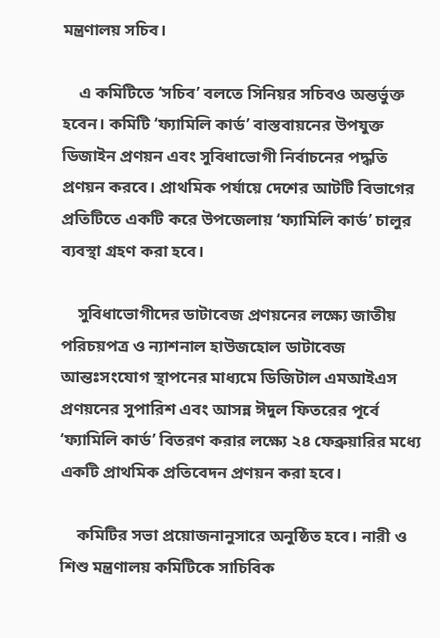মন্ত্রণালয় সচিব।

    এ কমিটিতে ‘সচিব’ বলতে সিনিয়র সচিবও অন্তর্ভুক্ত হবেন। কমিটি ‘ফ্যামিলি কার্ড’ বাস্তবায়নের উপযুক্ত ডিজাইন প্রণয়ন এবং সুবিধাভোগী নির্বাচনের পদ্ধতি প্রণয়ন করবে। প্রাথমিক পর্যায়ে দেশের আটটি বিভাগের প্রতিটিতে একটি করে উপজেলায় ‘ফ্যামিলি কার্ড’ চালুর ব্যবস্থা গ্রহণ করা হবে।

    সুবিধাভোগীদের ডাটাবেজ প্রণয়নের লক্ষ্যে জাতীয় পরিচয়পত্র ও ন্যাশনাল হাউজহোল ডাটাবেজ আন্তঃসংযোগ স্থাপনের মাধ্যমে ডিজিটাল এমআইএস প্রণয়নের সুপারিশ এবং আসন্ন ঈদুল ফিতরের পূর্বে ‘ফ্যামিলি কার্ড’ বিতরণ করার লক্ষ্যে ২৪ ফেব্রুয়ারির মধ্যে একটি প্রাথমিক প্রতিবেদন প্রণয়ন করা হবে।

    কমিটির সভা প্রয়োজনানুসারে অনুষ্ঠিত হবে। নারী ও শিশু মন্ত্রণালয় কমিটিকে সাচিবিক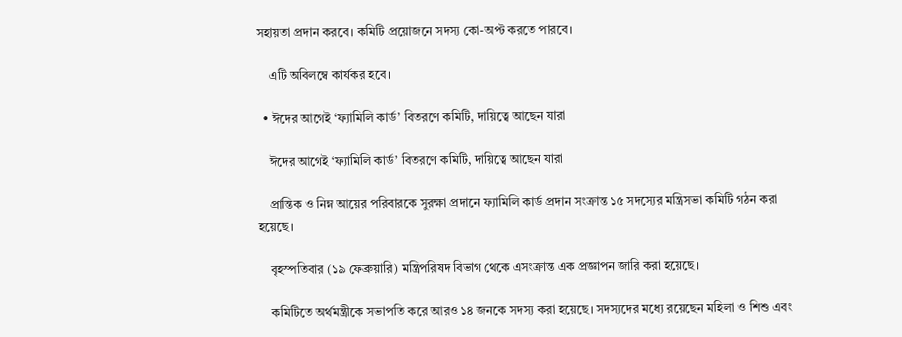সহায়তা প্রদান করবে। কমিটি প্রয়োজনে সদস্য কো-অপ্ট করতে পারবে।

    এটি অবিলম্বে কার্যকর হবে।

  • ঈদের আগেই ‘ফ্যামিলি কার্ড’ বিতরণে কমিটি, দায়িত্বে আছেন যারা

    ঈদের আগেই ‘ফ্যামিলি কার্ড’ বিতরণে কমিটি, দায়িত্বে আছেন যারা

    প্রান্তিক ও নিম্ন আয়ের পরিবারকে সুরক্ষা প্রদানে ফ্যামিলি কার্ড প্রদান সংক্রান্ত ১৫ সদস্যের মন্ত্রিসভা কমিটি গঠন করা হয়েছে।

    বৃহস্পতিবার (১৯ ফেব্রুয়ারি) মন্ত্রিপরিষদ বিভাগ থেকে এসংক্রান্ত এক প্রজ্ঞাপন জারি করা হয়েছে।

    কমিটিতে অর্থমন্ত্রীকে সভাপতি করে আরও ১৪ জনকে সদস্য করা হয়েছে। সদস্যদের মধ্যে রয়েছেন মহিলা ও শিশু এবং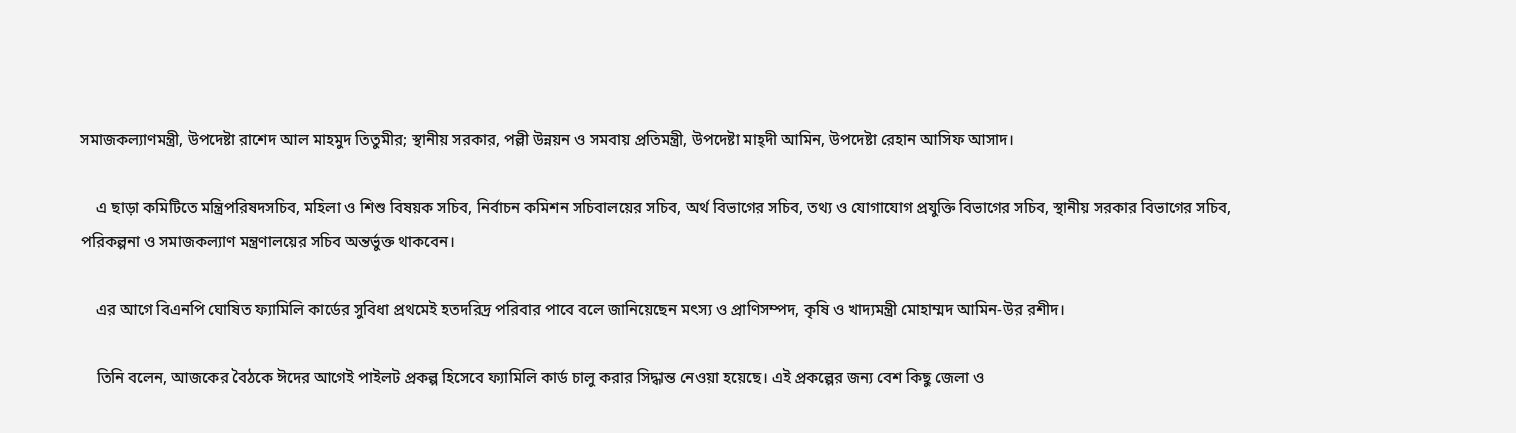সমাজকল্যাণমন্ত্রী, উপদেষ্টা রাশেদ আল মাহমুদ তিতুমীর; স্থানীয় সরকার, পল্লী উন্নয়ন ও সমবায় প্রতিমন্ত্রী, উপদেষ্টা মাহ্দী আমিন, উপদেষ্টা রেহান আসিফ আসাদ।

    এ ছাড়া কমিটিতে মন্ত্রিপরিষদসচিব, মহিলা ও শিশু বিষয়ক সচিব, নির্বাচন কমিশন সচিবালয়ের সচিব, অর্থ বিভাগের সচিব, তথ্য ও যোগাযোগ প্রযুক্তি বিভাগের সচিব, স্থানীয় সরকার বিভাগের সচিব, পরিকল্পনা ও সমাজকল্যাণ মন্ত্রণালয়ের সচিব অন্তর্ভুক্ত থাকবেন।

    এর আগে বিএনপি ঘোষিত ফ্যামিলি কার্ডের সুবিধা প্রথমেই হতদরিদ্র পরিবার পাবে বলে জানিয়েছেন মৎস্য ও প্রাণিসম্পদ, কৃষি ও খাদ্যমন্ত্রী মোহাম্মদ আমিন-উর রশীদ।

    তিনি বলেন, আজকের বৈঠকে ঈদের আগেই পাইলট প্রকল্প হিসেবে ফ্যামিলি কার্ড চালু করার সিদ্ধান্ত নেওয়া হয়েছে। এই প্রকল্পের জন্য বেশ কিছু জেলা ও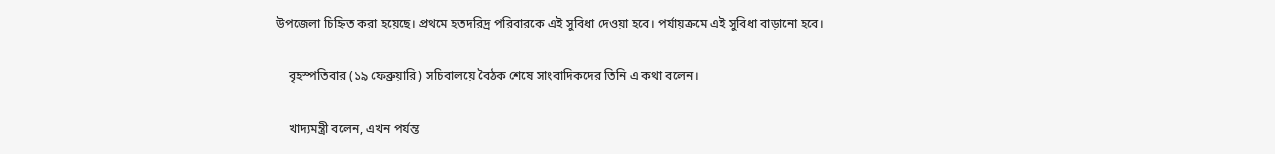উপজেলা চিহ্নিত করা হয়েছে। প্রথমে হতদরিদ্র পরিবারকে এই সুবিধা দেওয়া হবে। পর্যায়ক্রমে এই সুবিধা বাড়ানো হবে।

    বৃহস্পতিবার (১৯ ফেব্রুয়ারি) সচিবালয়ে বৈঠক শেষে সাংবাদিকদের তিনি এ কথা বলেন।

    খাদ্যমন্ত্রী বলেন, এখন পর্যন্ত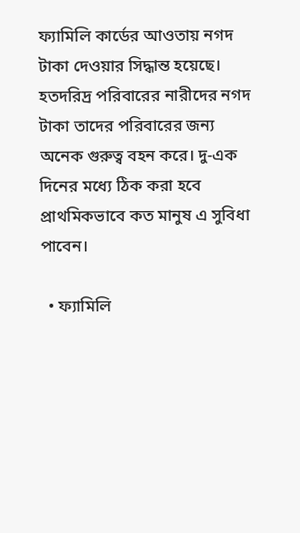ফ্যামিলি কার্ডের আওতায় নগদ টাকা দেওয়ার সিদ্ধান্ত হয়েছে। হতদরিদ্র পরিবারের নারীদের নগদ টাকা তাদের পরিবারের জন্য অনেক গুরুত্ব বহন করে। দু-এক দিনের মধ্যে ঠিক করা হবে প্রাথমিকভাবে কত মানুষ এ সুবিধা পাবেন।

  • ফ্যামিলি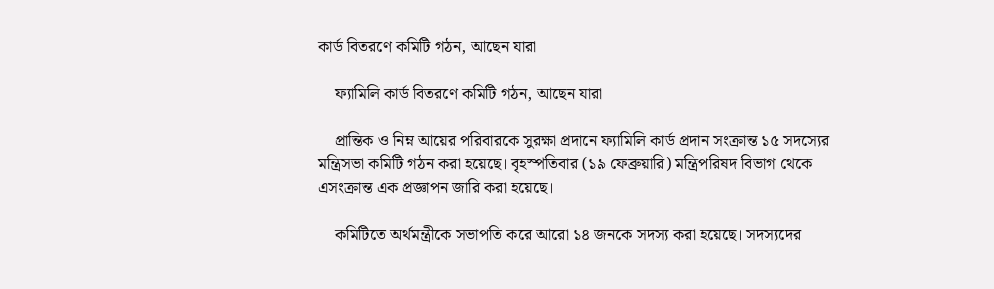কার্ড বিতরণে কমিটি গঠন, আছেন যারা

    ফ্যামিলি কার্ড বিতরণে কমিটি গঠন, আছেন যারা

    প্রান্তিক ও নিম্ন আয়ের পরিবারকে সুরক্ষা প্রদানে ফ্যামিলি কার্ড প্রদান সংক্রান্ত ১৫ সদস্যের মন্ত্রিসভা কমিটি গঠন করা হয়েছে। বৃহস্পতিবার (১৯ ফেব্রুয়ারি) মন্ত্রিপরিষদ বিভাগ থেকে এসংক্রান্ত এক প্রজ্ঞাপন জারি করা হয়েছে।

    কমিটিতে অর্থমন্ত্রীকে সভাপতি করে আরো ১৪ জনকে সদস্য করা হয়েছে। সদস্যদের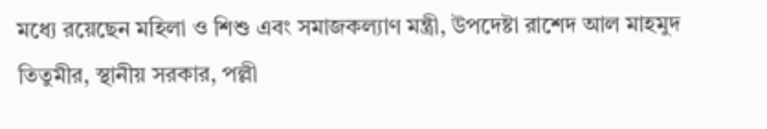মধ্যে রয়েছেন মহিলা ও শিশু এবং সমাজকল্যাণ মন্ত্রী, উপদেষ্টা রাশেদ আল মাহমুদ তিতুমীর, স্থানীয় সরকার, পল্লী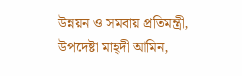উন্নয়ন ও সমবায় প্রতিমন্ত্রী, উপদেষ্টা মাহ্দী আমিন,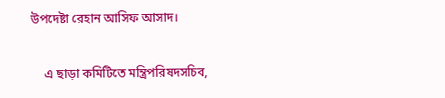উপদেষ্টা রেহান আসিফ আসাদ।

    এ ছাড়া কমিটিতে মন্ত্রিপরিষদসচিব,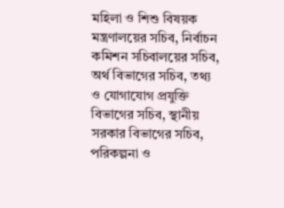মহিলা ও শিশু বিষয়ক মন্ত্রণালয়ের সচিব, নির্বাচন কমিশন সচিবালয়ের সচিব, অর্থ বিভাগের সচিব, তথ্য ও যোগাযোগ প্রযুক্তি বিভাগের সচিব, স্থানীয় সরকার বিভাগের সচিব, পরিকল্পনা ও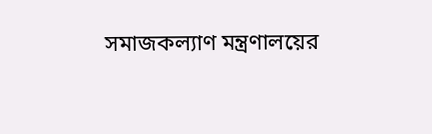সমাজকল্যাণ মন্ত্রণালয়ের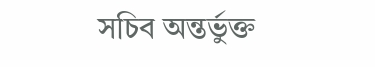সচিব অন্তর্ভুক্ত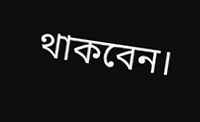থাকবেন।